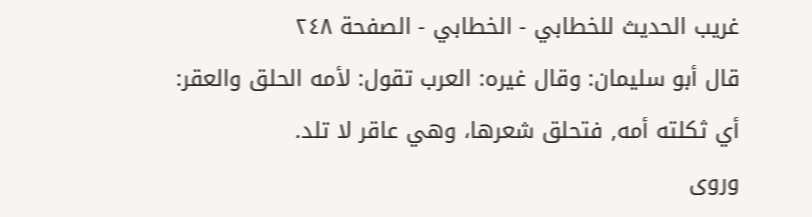غريب الحديث للخطابي - الخطابي - الصفحة ٢٤٨
قال أبو سليمان: وقال غيره: العرب تقول: لأمه الحلق والعقر: أي ثكلته أمه, فتحلق شعرها، وهي عاقر لا تلد.
وروى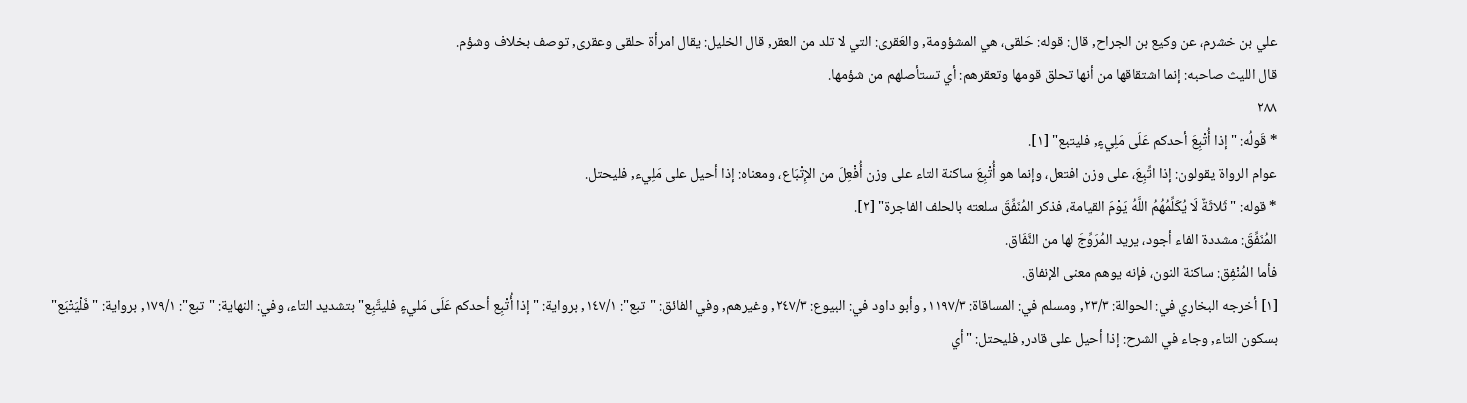علي بن خشرم، عن وكيع بن الجراح, قال: قوله: حَلقى، هي المشؤومة, والعَقرى: التي لا تلد من العقر, قال الخليل: يقال امرأة حلقى وعقرى, توصف بخلاف وشؤم.
قال الليث صاحبه: إنما اشتقاقها من أنها تحلق قومها وتعقرهم: أي تستأصلهم من شؤمها.
٢٨٨
* قَولُه: "إذا أُتْبِعَ أحدكم عَلَى مَلِيءٍ, فليتبع" [١].
عوام الرواة يقولون: إذا اتِّبِعَ، على وزن افتعل، وإنما هو أُتْبِعَ ساكنة التاء على وزن أُفْعِلَ من الإِتْبَاع، ومعناه: إذا أحيل على مَلِيء, فليحتل.
* قوله: "ثَلاثَةٌ لَا يُكَلِّمُهُمُ اللَّهُ يَوْمَ القيامة، فذكر المُنَفِّقَ سلعته بالحلف الفاجرة" [٢].
المُنَفِّقَ: مشددة الفاء أجود، يريد المُرَوِّجَ لها من النَّفَاق.
فأما المُنْفِق: ساكنة النون، فإنه يوهم معنى الإنفاق.
[١] أخرجه البخاري في: الحوالة: ٢٣/٣, ومسلم في: المساقاة: ١١٩٧/٣, وأبو داود في: البيوع: ٢٤٧/٣, وغيرهم, وفي الفائق: "تبع": ١٤٧/١, برواية: "إذا أُتْبِع أحدكم عَلَى مَليءٍ فليتَّبِع" بتشديد التاء، وفي: النهاية: "تبع": ١٧٩/١, برواية: "فَلْيَتْبَع" بسكون التاء, وجاء في الشرح: إذا أحيل على قادر, فليحتل: "أي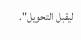ليقبل التحويل".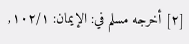[٢] أخرجه مسلم في: الإيمان: ١٠٢/١,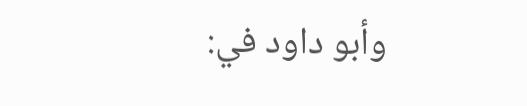وأبو داود في: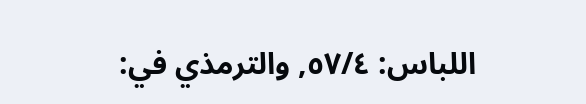اللباس: ٥٧/٤, والترمذي في: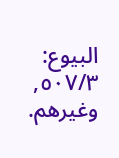البيوع: ٥٠٧/٣, وغيرهم.